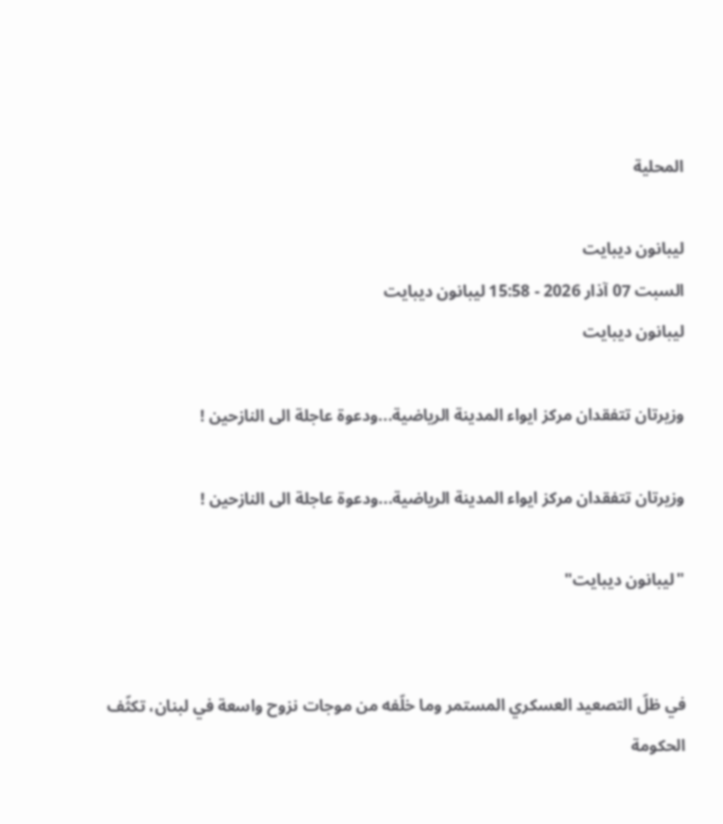المحلية

ليبانون ديبايت
السبت 07 آذار 2026 - 15:58 ليبانون ديبايت
ليبانون ديبايت

وزيرتان تتفقدان مركز ايواء المدينة الرياضية...ودعوة عاجلة الى النازحين !

وزيرتان تتفقدان مركز ايواء المدينة الرياضية...ودعوة عاجلة الى النازحين !

"ليبانون ديبايت"


في ظلّ التصعيد العسكري المستمر وما خلّفه من موجات نزوح واسعة في لبنان، تكثّف الحكومة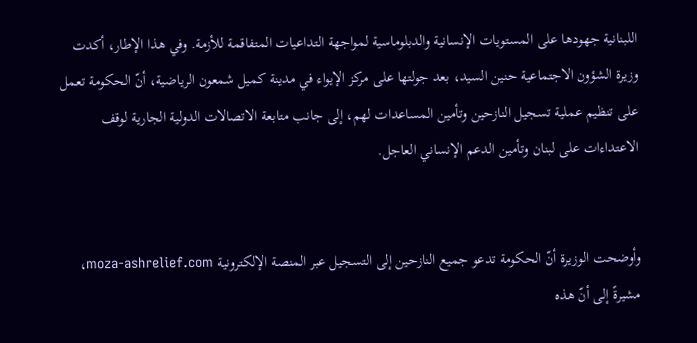اللبنانية جهودها على المستويات الإنسانية والدبلوماسية لمواجهة التداعيات المتفاقمة للأزمة. وفي هذا الإطار، أكدت وزيرة الشؤون الاجتماعية حنين السيد، بعد جولتها على مركز الإيواء في مدينة كميل شمعون الرياضية، أنّ الحكومة تعمل على تنظيم عملية تسجيل النازحين وتأمين المساعدات لهم، إلى جانب متابعة الاتصالات الدولية الجارية لوقف الاعتداءات على لبنان وتأمين الدعم الإنساني العاجل.


وأوضحت الوزيرة أنّ الحكومة تدعو جميع النازحين إلى التسجيل عبر المنصة الإلكترونية moza-ashrelief.com، مشيرةً إلى أنّ هذه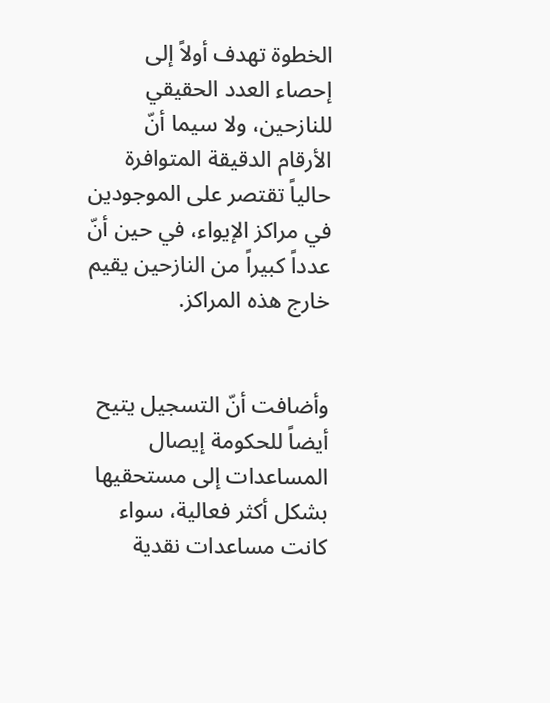الخطوة تهدف أولاً إلى إحصاء العدد الحقيقي للنازحين، ولا سيما أنّ الأرقام الدقيقة المتوافرة حالياً تقتصر على الموجودين في مراكز الإيواء، في حين أنّ عدداً كبيراً من النازحين يقيم خارج هذه المراكز.


وأضافت أنّ التسجيل يتيح أيضاً للحكومة إيصال المساعدات إلى مستحقيها بشكل أكثر فعالية، سواء كانت مساعدات نقدية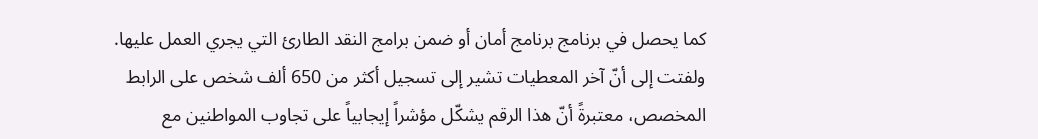كما يحصل في برنامج برنامج أمان أو ضمن برامج النقد الطارئ التي يجري العمل عليها. ولفتت إلى أنّ آخر المعطيات تشير إلى تسجيل أكثر من 650 ألف شخص على الرابط المخصص، معتبرةً أنّ هذا الرقم يشكّل مؤشراً إيجابياً على تجاوب المواطنين مع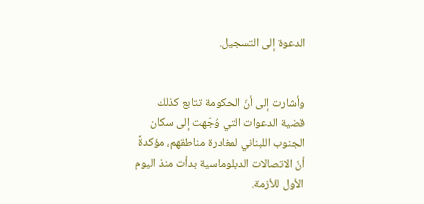الدعوة إلى التسجيل.


وأشارت إلى أنّ الحكومة تتابع كذلك قضية الدعوات التي وُجّهت إلى سكان الجنوب اللبناني لمغادرة مناطقهم، مؤكدةً أنّ الاتصالات الدبلوماسية بدأت منذ اليوم الأول للأزمة.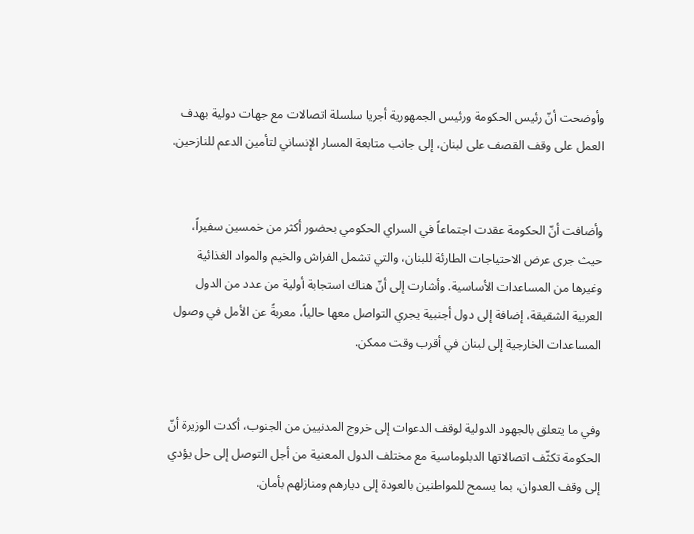وأوضحت أنّ رئيس الحكومة ورئيس الجمهورية أجريا سلسلة اتصالات مع جهات دولية بهدف العمل على وقف القصف على لبنان، إلى جانب متابعة المسار الإنساني لتأمين الدعم للنازحين.


وأضافت أنّ الحكومة عقدت اجتماعاً في السراي الحكومي بحضور أكثر من خمسين سفيراً، حيث جرى عرض الاحتياجات الطارئة للبنان، والتي تشمل الفراش والخيم والمواد الغذائية وغيرها من المساعدات الأساسية. وأشارت إلى أنّ هناك استجابة أولية من عدد من الدول العربية الشقيقة، إضافة إلى دول أجنبية يجري التواصل معها حالياً، معربةً عن الأمل في وصول المساعدات الخارجية إلى لبنان في أقرب وقت ممكن.


وفي ما يتعلق بالجهود الدولية لوقف الدعوات إلى خروج المدنيين من الجنوب، أكدت الوزيرة أنّ الحكومة تكثّف اتصالاتها الدبلوماسية مع مختلف الدول المعنية من أجل التوصل إلى حل يؤدي إلى وقف العدوان، بما يسمح للمواطنين بالعودة إلى ديارهم ومنازلهم بأمان.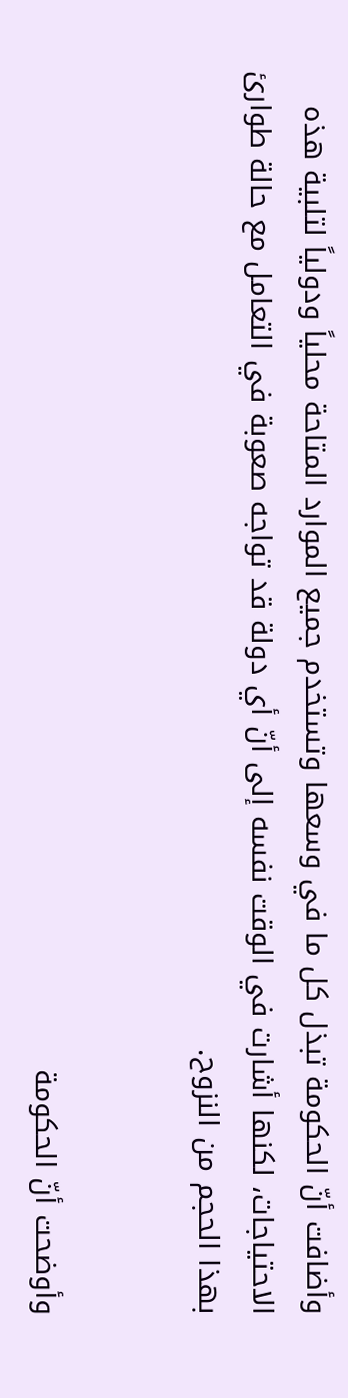وأضافت أنّ الحكومة تبذل كل ما في وسعها وتستخدم جميع الموارد المتاحة محلياً ودولياً لتلبية هذه الاحتياجات، لكنها أشارت في الوقت نفسه إلى أنّ أي دولة قد تواجه صعوبة في التعامل مع حالة طوارئ بهذا الحجم من النزوح.


وأوضحت أنّ الحكومة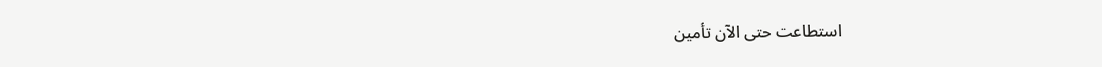استطاعت حتى الآن تأمين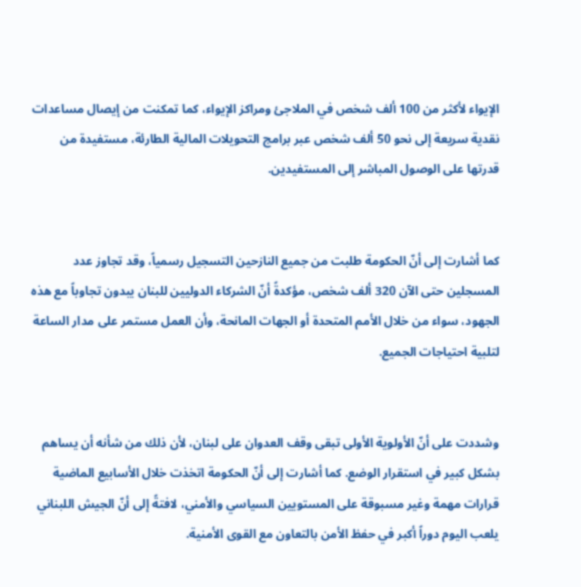الإيواء لأكثر من 100 ألف شخص في الملاجئ ومراكز الإيواء، كما تمكنت من إيصال مساعدات نقدية سريعة إلى نحو 50 ألف شخص عبر برامج التحويلات المالية الطارئة، مستفيدة من قدرتها على الوصول المباشر إلى المستفيدين.


كما أشارت إلى أنّ الحكومة طلبت من جميع النازحين التسجيل رسمياً، وقد تجاوز عدد المسجلين حتى الآن 320 ألف شخص، مؤكدةً أنّ الشركاء الدوليين للبنان يبدون تجاوباً مع هذه الجهود، سواء من خلال الأمم المتحدة أو الجهات المانحة، وأن العمل مستمر على مدار الساعة لتلبية احتياجات الجميع.


وشددت على أنّ الأولوية الأولى تبقى وقف العدوان على لبنان، لأن ذلك من شأنه أن يساهم بشكل كبير في استقرار الوضع. كما أشارت إلى أنّ الحكومة اتخذت خلال الأسابيع الماضية قرارات مهمة وغير مسبوقة على المستويين السياسي والأمني، لافتةً إلى أنّ الجيش اللبناني يلعب اليوم دوراً أكبر في حفظ الأمن بالتعاون مع القوى الأمنية.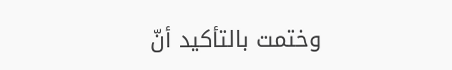وختمت بالتأكيد أنّ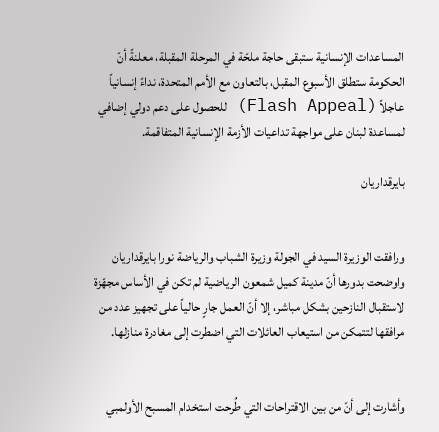المساعدات الإنسانية ستبقى حاجة ملحّة في المرحلة المقبلة، معلنةً أنّ الحكومة ستطلق الأسبوع المقبل، بالتعاون مع الأمم المتحدة، نداءً إنسانياً عاجلاً (Flash Appeal) للحصول على دعم دولي إضافي لمساعدة لبنان على مواجهة تداعيات الأزمة الإنسانية المتفاقمة.

بايرقداريان


ورافقت الوزيرة السيد في الجولة وزيرة الشباب والرياضة نورا بايرقداريان واوضحت بدورها أنّ مدينة كميل شمعون الرياضية لم تكن في الأساس مجهّزة لاستقبال النازحين بشكل مباشر، إلا أنّ العمل جارٍ حالياً على تجهيز عدد من مرافقها لتتمكن من استيعاب العائلات التي اضطرت إلى مغادرة منازلها.


وأشارت إلى أنّ من بين الاقتراحات التي طُرحت استخدام المسبح الأولمبي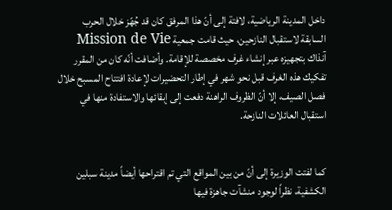داخل المدينة الرياضية، لافتة إلى أنّ هذا المرفق كان قد جُهّز خلال الحرب السابقة لاستقبال النازحين، حيث قامت جمعية Mission de Vie آنذاك بتجهيزه عبر إنشاء غرف مخصصة للإقامة. وأضافت أنّه كان من المقرر تفكيك هذه الغرف قبل نحو شهر في إطار التحضيرات لإعادة افتتاح المسبح خلال فصل الصيف، إلا أنّ الظروف الراهنة دفعت إلى إبقائها والاستفادة منها في استقبال العائلات النازحة.


كما لفتت الوزيرة إلى أنّ من بين المواقع التي تم اقتراحها أيضاً مدينة سبلين الكشفية، نظراً لوجود منشآت جاهزة فيها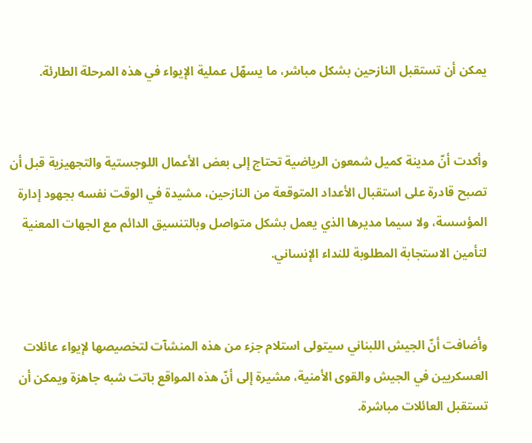يمكن أن تستقبل النازحين بشكل مباشر، ما يسهّل عملية الإيواء في هذه المرحلة الطارئة.


وأكدت أنّ مدينة كميل شمعون الرياضية تحتاج إلى بعض الأعمال اللوجستية والتجهيزية قبل أن تصبح قادرة على استقبال الأعداد المتوقعة من النازحين، مشيدة في الوقت نفسه بجهود إدارة المؤسسة، ولا سيما مديرها الذي يعمل بشكل متواصل وبالتنسيق الدائم مع الجهات المعنية لتأمين الاستجابة المطلوبة للنداء الإنساني.


وأضافت أنّ الجيش اللبناني سيتولى استلام جزء من هذه المنشآت لتخصيصها لإيواء عائلات العسكريين في الجيش والقوى الأمنية، مشيرة إلى أنّ هذه المواقع باتت شبه جاهزة ويمكن أن تستقبل العائلات مباشرة.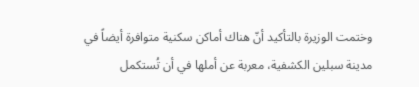وختمت الوزيرة بالتأكيد أنّ هناك أماكن سكنية متوافرة أيضاً في مدينة سبلين الكشفية، معربة عن أملها في أن تُستكمل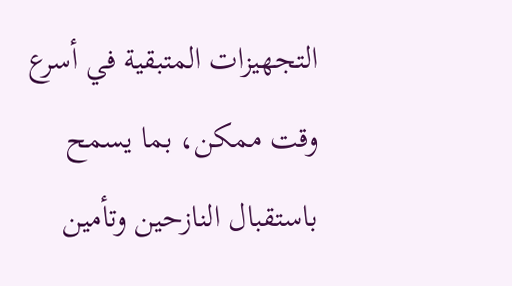التجهيزات المتبقية في أسرع وقت ممكن، بما يسمح باستقبال النازحين وتأمين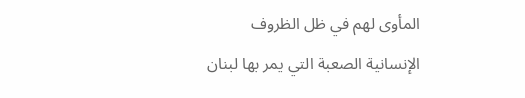المأوى لهم في ظل الظروف الإنسانية الصعبة التي يمر بها لبنان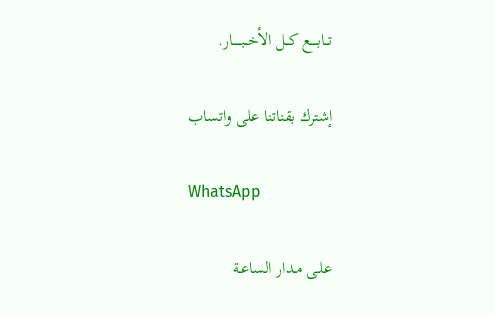تــابــــع كــل الأخــبـــــار.

إشترك بقناتنا على واتساب

WhatsApp

علـى مـدار الساعـة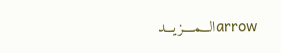arrowالـــمــــزيـــد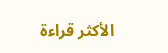الأكثر قراءة